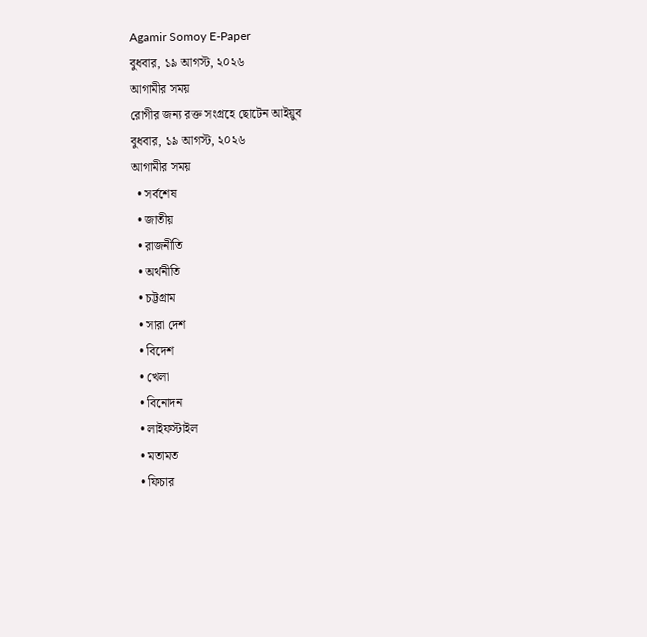Agamir Somoy E-Paper
বুধবার, ১৯ আগস্ট, ২০২৬
আগামীর সময়
রোগীর জন্য রক্ত সংগ্রহে ছোটেন আইয়ুব
বুধবার, ১৯ আগস্ট, ২০২৬
আগামীর সময়
  • সর্বশেষ
  • জাতীয়
  • রাজনীতি
  • অর্থনীতি
  • চট্টগ্রাম
  • সারা দেশ
  • বিদেশ
  • খেলা
  • বিনোদন
  • লাইফস্টাইল
  • মতামত
  • ফিচার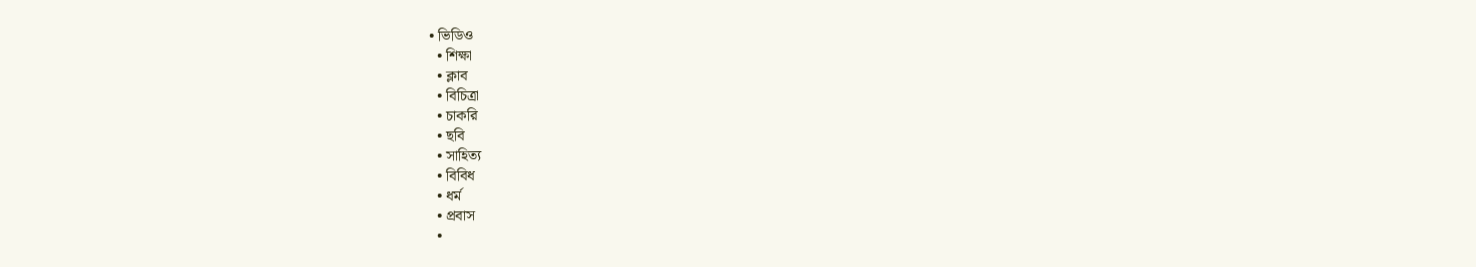• ভিডিও
  • শিক্ষা
  • ক্লাব
  • বিচিত্রা
  • চাকরি
  • ছবি
  • সাহিত্য
  • বিবিধ
  • ধর্ম
  • প্রবাস
  •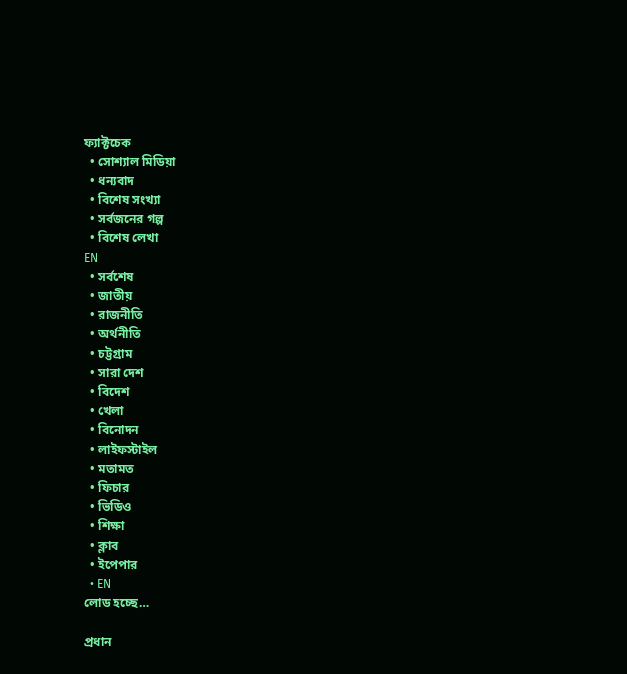ফ্যাক্টচেক
  • সোশ্যাল মিডিয়া
  • ধন্যবাদ
  • বিশেষ সংখ্যা
  • সর্বজনের গল্প
  • বিশেষ লেখা
EN
  • সর্বশেষ
  • জাতীয়
  • রাজনীতি
  • অর্থনীতি
  • চট্টগ্রাম
  • সারা দেশ
  • বিদেশ
  • খেলা
  • বিনোদন
  • লাইফস্টাইল
  • মতামত
  • ফিচার
  • ভিডিও
  • শিক্ষা
  • ক্লাব
  • ইপেপার
  • EN
লোড হচ্ছে…

প্রধান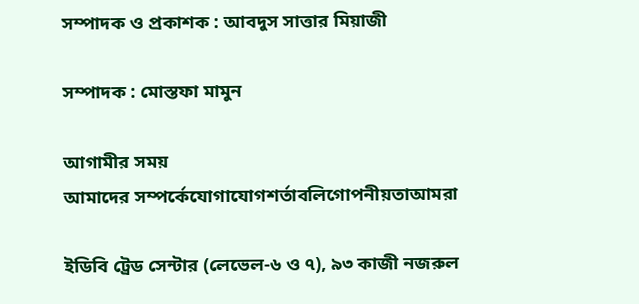সম্পাদক ও প্রকাশক : আবদুস সাত্তার মিয়াজী

সম্পাদক : মোস্তফা মামুন

আগামীর সময়
আমাদের সম্পর্কেযোগাযোগশর্তাবলিগোপনীয়তাআমরা

ইডিবি ট্রেড সেন্টার (লেভেল-৬ ও ৭), ৯৩ কাজী নজরুল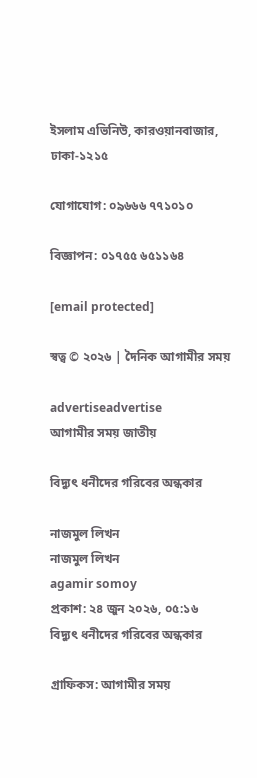ইসলাম এভিনিউ, কারওয়ানবাজার, ঢাকা-১২১৫

যোগাযোগ: ০৯৬৬৬ ৭৭১০১০

বিজ্ঞাপন: ০১৭৫৫ ৬৫১১৬৪

[email protected]

স্বত্ব © ২০২৬ | দৈনিক আগামীর সময়

advertiseadvertise
আগামীর সময় জাতীয়

বিদ্যুৎ ধনীদের গরিবের অন্ধকার

নাজমুল লিখন
নাজমুল লিখন
agamir somoy
প্রকাশ: ২৪ জুন ২০২৬, ০৫:১৬
বিদ্যুৎ ধনীদের গরিবের অন্ধকার

গ্রাফিকস: আগামীর সময়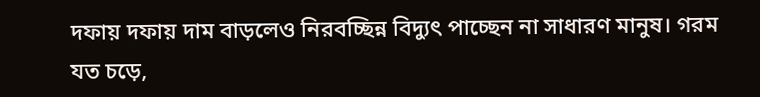দফায় দফায় দাম বাড়লেও নিরবচ্ছিন্ন বিদ্যুৎ পাচ্ছেন না সাধারণ মানুষ। গরম যত চড়ে,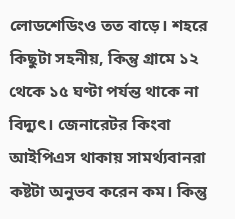লোডশেডিংও তত বাড়ে। শহরে কিছুটা সহনীয়, কিন্তু গ্রামে ১২ থেকে ১৫ ঘণ্টা পর্যন্ত থাকে না বিদ্যুৎ। জেনারেটর কিংবা আইপিএস থাকায় সামর্থ্যবানরা কষ্টটা অনুভব করেন কম। কিন্তু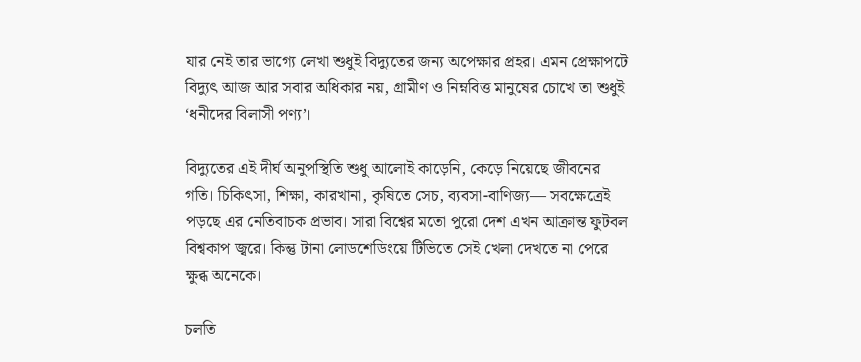যার নেই তার ভাগ্যে লেখা শুধুই বিদ্যুতের জন্য অপেক্ষার প্রহর। এমন প্রেক্ষাপটে বিদ্যুৎ আজ আর সবার অধিকার নয়, গ্রামীণ ও নিম্নবিত্ত মানুষের চোখে তা শুধুই ‘ধনীদের বিলাসী পণ্য’।

বিদ্যুতের এই দীর্ঘ অনুপস্থিতি শুধু আলোই কাড়েনি, কেড়ে নিয়েছে জীবনের গতি। চিকিৎসা, শিক্ষা, কারখানা, কৃষিতে সেচ, ব্যবসা-বাণিজ্য— সবক্ষেত্রেই পড়ছে এর নেতিবাচক প্রভাব। সারা বিশ্বের মতো পুরো দেশ এখন আক্রান্ত ফুটবল বিশ্বকাপ জ্বরে। কিন্তু টানা লোডশেডিংয়ে টিভিতে সেই খেলা দেখতে না পেরে ক্ষুব্ধ অনেকে।

চলতি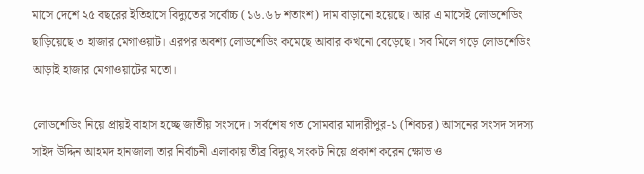মাসে দেশে ২৫ বছরের ইতিহাসে বিদ্যুতের সর্বোচ্চ (১৬.৬৮ শতাংশ) দাম বাড়ানো হয়েছে। আর এ মাসেই লোডশেডিং ছাড়িয়েছে ৩ হাজার মেগাওয়াট। এরপর অবশ্য লোডশেডিং কমেছে আবার কখনো বেড়েছে। সব মিলে গড়ে লোডশেডিং আড়াই হাজার মেগাওয়াটের মতো।

লোডশেডিং নিয়ে প্রায়ই বাহাস হচ্ছে জাতীয় সংসদে। সর্বশেষ গত সোমবার মাদারীপুর-১ (শিবচর) আসনের সংসদ সদস্য সাইদ উদ্দিন আহমদ হানজালা তার নির্বাচনী এলাকায় তীব্র বিদ্যুৎ সংকট নিয়ে প্রকাশ করেন ক্ষোভ ও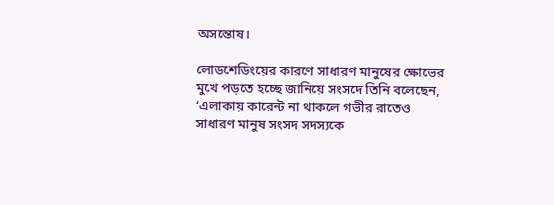অসন্তোষ।

লোডশেডিংয়ের কারণে সাধারণ মানুষের ক্ষোভের মুখে পড়তে হচ্ছে জানিয়ে সংসদে তিনি বলেছেন, ‘এলাকায় কারেন্ট না থাকলে গভীর রাতেও সাধারণ মানুষ সংসদ সদস্যকে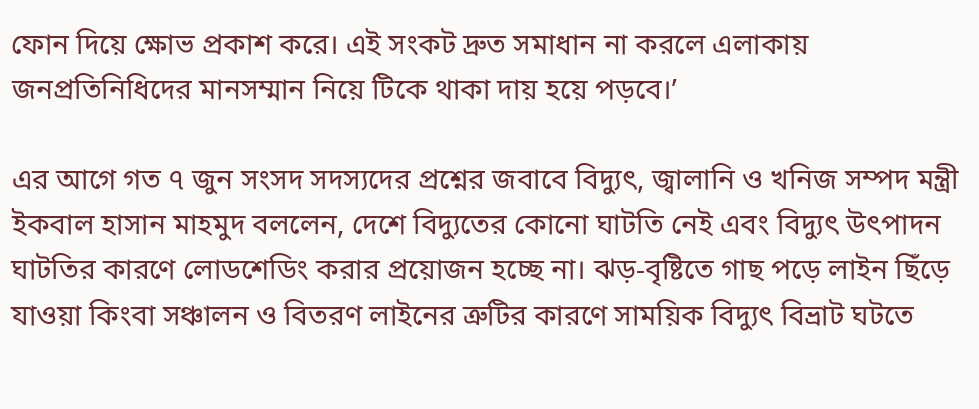ফোন দিয়ে ক্ষোভ প্রকাশ করে। এই সংকট দ্রুত সমাধান না করলে এলাকায় জনপ্রতিনিধিদের মানসম্মান নিয়ে টিকে থাকা দায় হয়ে পড়বে।’

এর আগে গত ৭ জুন সংসদ সদস্যদের প্রশ্নের জবাবে বিদ্যুৎ, জ্বালানি ও খনিজ সম্পদ মন্ত্রী ইকবাল হাসান মাহমুদ বললেন, দেশে বিদ্যুতের কোনো ঘাটতি নেই এবং বিদ্যুৎ উৎপাদন ঘাটতির কারণে লোডশেডিং করার প্রয়োজন হচ্ছে না। ঝড়-বৃষ্টিতে গাছ পড়ে লাইন ছিঁড়ে যাওয়া কিংবা সঞ্চালন ও বিতরণ লাইনের ত্রুটির কারণে সাময়িক বিদ্যুৎ বিভ্রাট ঘটতে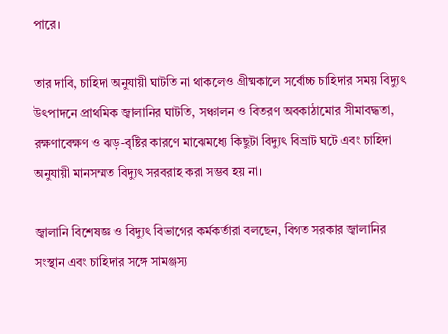পারে।

তার দাবি, চাহিদা অনুযায়ী ঘাটতি না থাকলেও গ্রীষ্মকালে সর্বোচ্চ চাহিদার সময় বিদ্যুৎ উৎপাদনে প্রাথমিক জ্বালানির ঘাটতি, সঞ্চালন ও বিতরণ অবকাঠামোর সীমাবদ্ধতা, রক্ষণাবেক্ষণ ও ঝড়-বৃষ্টির কারণে মাঝেমধ্যে কিছুটা বিদ্যুৎ বিভ্রাট ঘটে এবং চাহিদা অনুযায়ী মানসম্মত বিদ্যুৎ সরবরাহ করা সম্ভব হয় না।

জ্বালানি বিশেষজ্ঞ ও বিদ্যুৎ বিভাগের কর্মকর্তারা বলছেন, বিগত সরকার জ্বালানির সংস্থান এবং চাহিদার সঙ্গে সামঞ্জস্য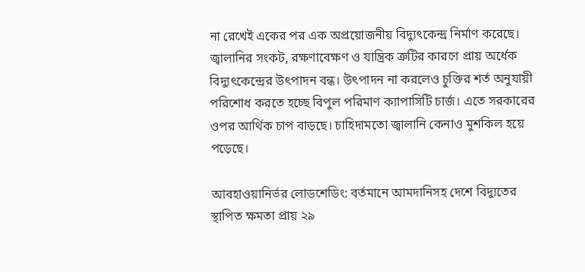না রেখেই একের পর এক অপ্রয়োজনীয় বিদ্যুৎকেন্দ্র নির্মাণ করেছে। জ্বালানির সংকট, রক্ষণাবেক্ষণ ও যান্ত্রিক ত্রুটির কারণে প্রায় অর্ধেক বিদ্যুৎকেন্দ্রের উৎপাদন বন্ধ। উৎপাদন না করলেও চুক্তির শর্ত অনুযায়ী পরিশোধ করতে হচ্ছে বিপুল পরিমাণ ক্যাপাসিটি চার্জ। এতে সরকারের ওপর আর্থিক চাপ বাড়ছে। চাহিদামতো জ্বালানি কেনাও মুশকিল হয়ে পড়েছে।

আবহাওয়ানির্ভর লোডশেডিং: বর্তমানে আমদানিসহ দেশে বিদ্যুতের স্থাপিত ক্ষমতা প্রায় ২৯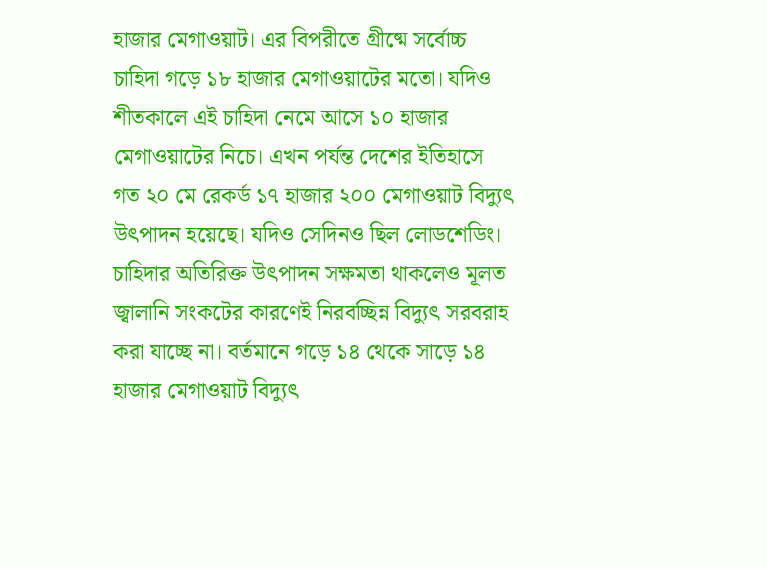হাজার মেগাওয়াট। এর বিপরীতে গ্রীষ্মে সর্বোচ্চ চাহিদা গড়ে ১৮ হাজার মেগাওয়াটের মতো। যদিও শীতকালে এই চাহিদা নেমে আসে ১০ হাজার মেগাওয়াটের নিচে। এখন পর্যন্ত দেশের ইতিহাসে গত ২০ মে রেকর্ড ১৭ হাজার ২০০ মেগাওয়াট বিদ্যুৎ উৎপাদন হয়েছে। যদিও সেদিনও ছিল লোডশেডিং। চাহিদার অতিরিক্ত উৎপাদন সক্ষমতা থাকলেও মূলত জ্বালানি সংকটের কারণেই নিরবচ্ছিন্ন বিদ্যুৎ সরবরাহ করা যাচ্ছে না। বর্তমানে গড়ে ১৪ থেকে সাড়ে ১৪ হাজার মেগাওয়াট বিদ্যুৎ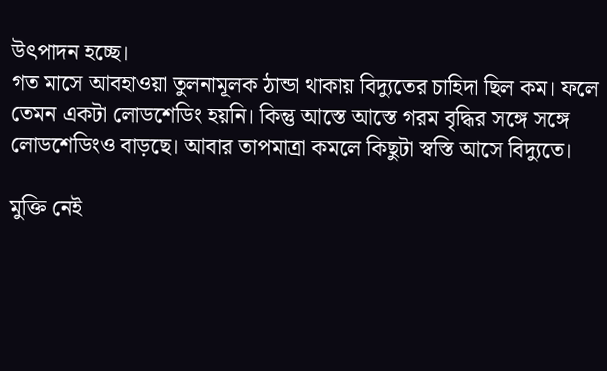উৎপাদন হচ্ছে।
গত মাসে আবহাওয়া তুলনামূলক ঠান্ডা থাকায় বিদ্যুতের চাহিদা ছিল কম। ফলে তেমন একটা লোডশেডিং হয়নি। কিন্তু আস্তে আস্তে গরম বৃদ্ধির সঙ্গে সঙ্গে লোডশেডিংও বাড়ছে। আবার তাপমাত্রা কমলে কিছুটা স্বস্তি আসে বিদ্যুতে।

মুক্তি নেই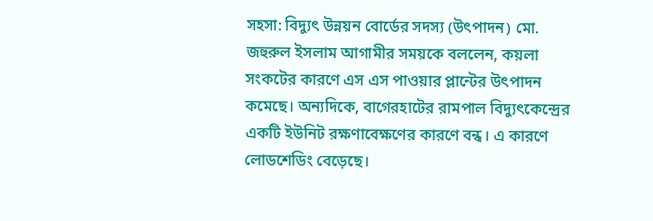সহসা: বিদ্যুৎ উন্নয়ন বোর্ডের সদস্য (উৎপাদন) মো. জহুরুল ইসলাম আগামীর সময়কে বললেন, কয়লা সংকটের কারণে এস এস পাওয়ার প্লান্টের উৎপাদন কমেছে। অন্যদিকে, বাগেরহাটের রামপাল বিদ্যুৎকেন্দ্রের একটি ইউনিট রক্ষণাবেক্ষণের কারণে বন্ধ। এ কারণে লোডশেডিং বেড়েছে।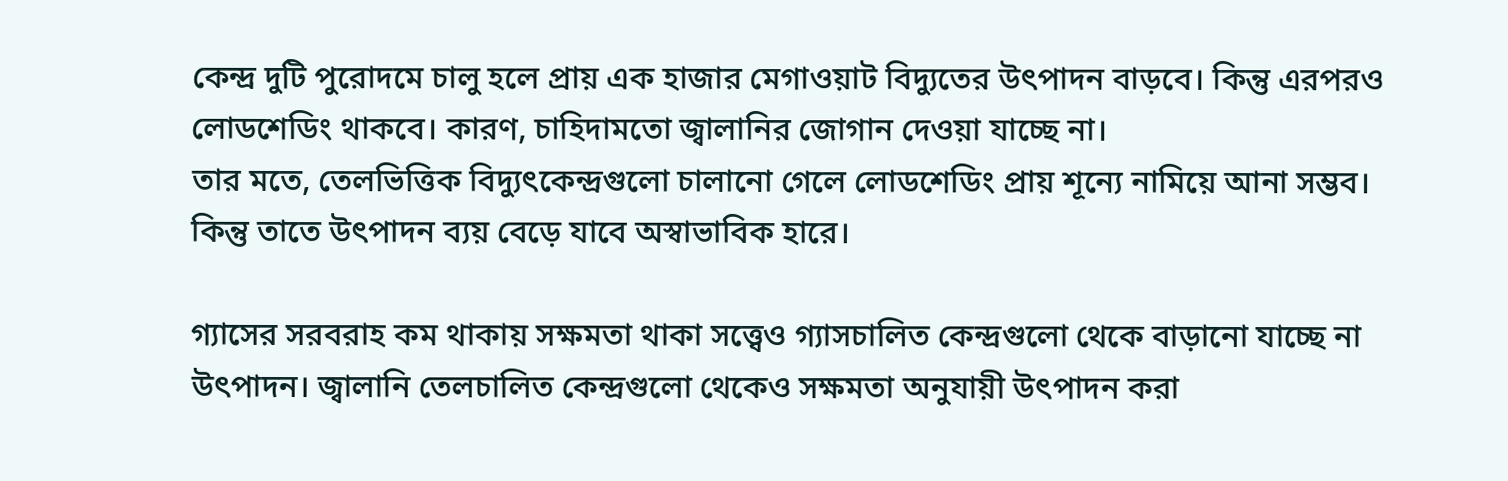কেন্দ্র দুটি পুরোদমে চালু হলে প্রায় এক হাজার মেগাওয়াট বিদ্যুতের উৎপাদন বাড়বে। কিন্তু এরপরও লোডশেডিং থাকবে। কারণ, চাহিদামতো জ্বালানির জোগান দেওয়া যাচ্ছে না।
তার মতে, তেলভিত্তিক বিদ্যুৎকেন্দ্রগুলো চালানো গেলে লোডশেডিং প্রায় শূন্যে নামিয়ে আনা সম্ভব। কিন্তু তাতে উৎপাদন ব্যয় বেড়ে যাবে অস্বাভাবিক হারে।

গ্যাসের সরবরাহ কম থাকায় সক্ষমতা থাকা সত্ত্বেও গ্যাসচালিত কেন্দ্রগুলো থেকে বাড়ানো যাচ্ছে না উৎপাদন। জ্বালানি তেলচালিত কেন্দ্রগুলো থেকেও সক্ষমতা অনুযায়ী উৎপাদন করা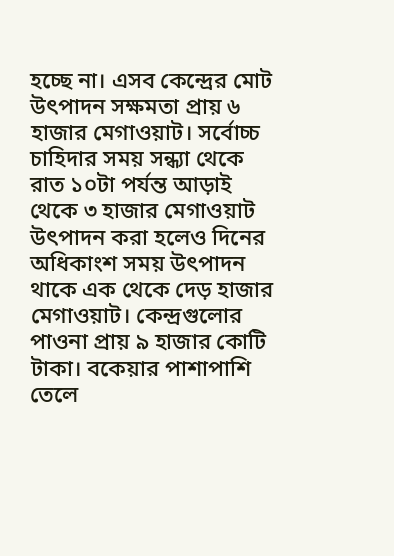হচ্ছে না। এসব কেন্দ্রের মোট উৎপাদন সক্ষমতা প্রায় ৬ হাজার মেগাওয়াট। সর্বোচ্চ চাহিদার সময় সন্ধ্যা থেকে রাত ১০টা পর্যন্ত আড়াই থেকে ৩ হাজার মেগাওয়াট উৎপাদন করা হলেও দিনের অধিকাংশ সময় উৎপাদন থাকে এক থেকে দেড় হাজার মেগাওয়াট। কেন্দ্রগুলোর পাওনা প্রায় ৯ হাজার কোটি টাকা। বকেয়ার পাশাপাশি তেলে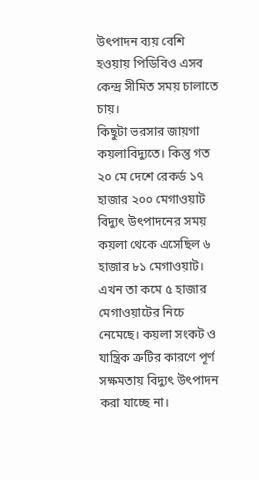উৎপাদন ব্যয় বেশি হওয়ায় পিডিবিও এসব কেন্দ্র সীমিত সময় চালাতে চায়।
কিছুটা ভরসার জায়গা কয়লাবিদ্যুতে। কিন্তু গত ২০ মে দেশে রেকর্ড ১৭ হাজার ২০০ মেগাওয়াট বিদ্যুৎ উৎপাদনের সময় কয়লা থেকে এসেছিল ৬ হাজার ৮১ মেগাওয়াট। এখন তা কমে ৫ হাজার মেগাওয়াটের নিচে নেমেছে। কয়লা সংকট ও যান্ত্রিক ত্রুটির কারণে পূর্ণ সক্ষমতায় বিদ্যুৎ উৎপাদন করা যাচ্ছে না।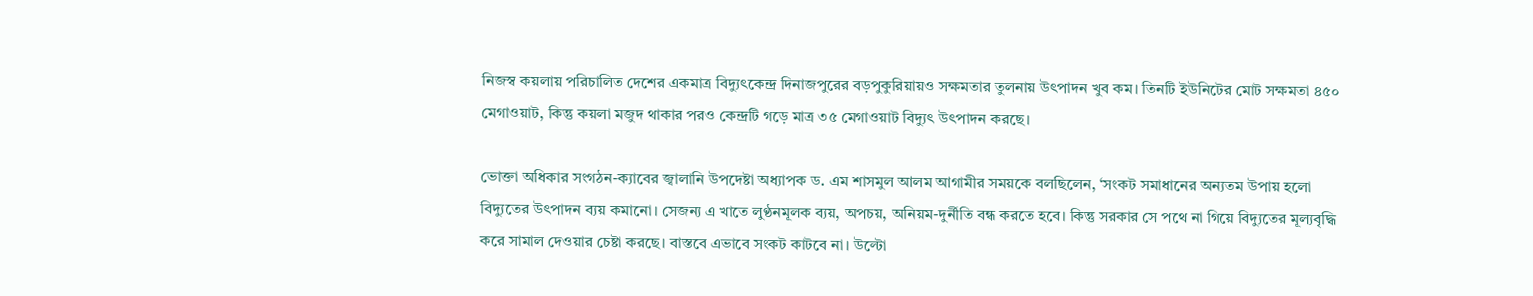নিজস্ব কয়লায় পরিচালিত দেশের একমাত্র বিদ্যুৎকেন্দ্র দিনাজপুরের বড়পুকুরিয়ায়ও সক্ষমতার তুলনায় উৎপাদন খুব কম। তিনটি ইউনিটের মোট সক্ষমতা ৪৫০ মেগাওয়াট, কিন্তু কয়লা মজুদ থাকার পরও কেন্দ্রটি গড়ে মাত্র ৩৫ মেগাওয়াট বিদ্যুৎ উৎপাদন করছে।

ভোক্তা অধিকার সংগঠন-ক্যাবের জ্বালানি উপদেষ্টা অধ্যাপক ড. এম শাসমুল আলম আগামীর সময়কে বলছিলেন, ‘সংকট সমাধানের অন্যতম উপায় হলো বিদ্যুতের উৎপাদন ব্যয় কমানো। সেজন্য এ খাতে লুণ্ঠনমূলক ব্যয়, অপচয়, অনিয়ম-দুর্নীতি বন্ধ করতে হবে। কিন্তু সরকার সে পথে না গিয়ে বিদ্যুতের মূল্যবৃদ্ধি করে সামাল দেওয়ার চেষ্টা করছে। বাস্তবে এভাবে সংকট কাটবে না। উল্টো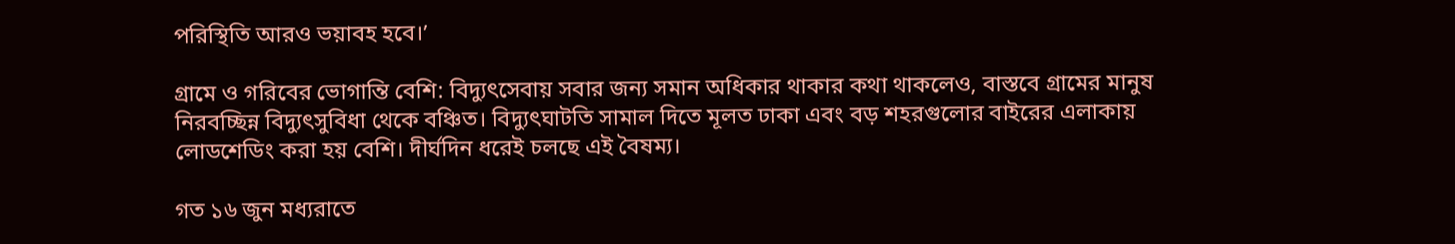পরিস্থিতি আরও ভয়াবহ হবে।’

গ্রামে ও গরিবের ভোগান্তি বেশি: বিদ্যুৎসেবায় সবার জন্য সমান অধিকার থাকার কথা থাকলেও, বাস্তবে গ্রামের মানুষ নিরবচ্ছিন্ন বিদ্যুৎসুবিধা থেকে বঞ্চিত। বিদ্যুৎঘাটতি সামাল দিতে মূলত ঢাকা এবং বড় শহরগুলোর বাইরের এলাকায় লোডশেডিং করা হয় বেশি। দীর্ঘদিন ধরেই চলছে এই বৈষম্য।

গত ১৬ জুন মধ্যরাতে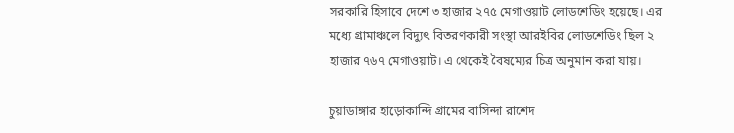সরকারি হিসাবে দেশে ৩ হাজার ২৭৫ মেগাওয়াট লোডশেডিং হয়েছে। এর মধ্যে গ্রামাঞ্চলে বিদ্যুৎ বিতরণকারী সংস্থা আরইবির লোডশেডিং ছিল ২ হাজার ৭৬৭ মেগাওয়াট। এ থেকেই বৈষম্যের চিত্র অনুমান করা যায়।

চুয়াডাঙ্গার হাড়োকান্দি গ্রামের বাসিন্দা রাশেদ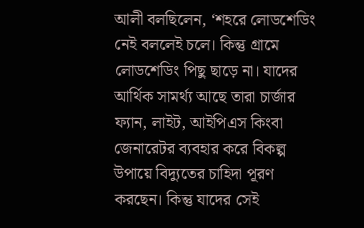আলী বলছিলেন, ‘শহরে লোডশেডিং নেই বললেই চলে। কিন্তু গ্রামে লোডশেডিং পিছু ছাড়ে না। যাদের আর্থিক সামর্থ্য আছে তারা চার্জার ফ্যান, লাইট, আইপিএস কিংবা জেনারেটর ব্যবহার করে বিকল্প উপায়ে বিদ্যুতের চাহিদা পূরণ করছেন। কিন্তু যাদের সেই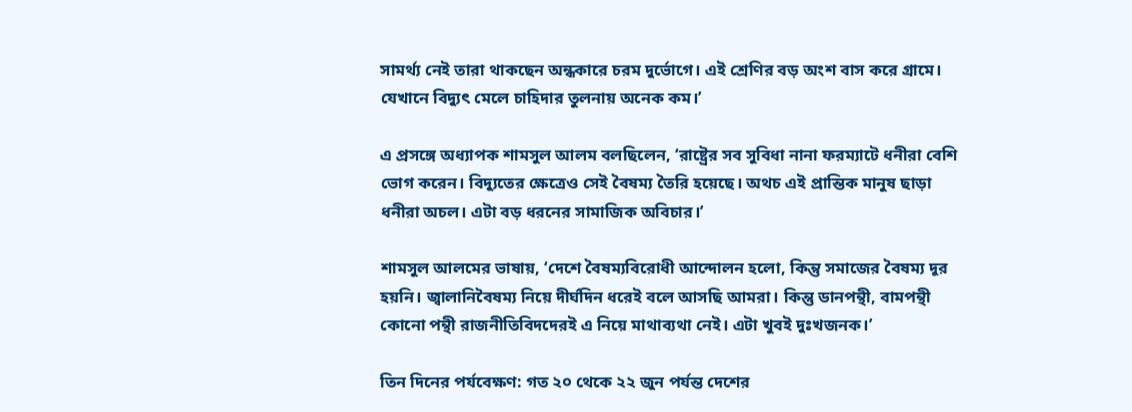সামর্থ্য নেই তারা থাকছেন অন্ধকারে চরম দুর্ভোগে। এই শ্রেণির বড় অংশ বাস করে গ্রামে। যেখানে বিদ্যুৎ মেলে চাহিদার তুলনায় অনেক কম।’

এ প্রসঙ্গে অধ্যাপক শামসুল আলম বলছিলেন, ‘রাষ্ট্রের সব সুবিধা নানা ফরম্যাটে ধনীরা বেশি ভোগ করেন। বিদ্যুতের ক্ষেত্রেও সেই বৈষম্য তৈরি হয়েছে। অথচ এই প্রান্তিক মানুষ ছাড়া ধনীরা অচল। এটা বড় ধরনের সামাজিক অবিচার।’

শামসুল আলমের ভাষায়, ‘দেশে বৈষম্যবিরোধী আন্দোলন হলো, কিন্তু সমাজের বৈষম্য দূর হয়নি। জ্বালানিবৈষম্য নিয়ে দীর্ঘদিন ধরেই বলে আসছি আমরা। কিন্তু ডানপন্থী, বামপন্থী কোনো পন্থী রাজনীতিবিদদেরই এ নিয়ে মাথাব্যথা নেই। এটা খুবই দুঃখজনক।’

তিন দিনের পর্যবেক্ষণ: গত ২০ থেকে ২২ জুন পর্যন্ত দেশের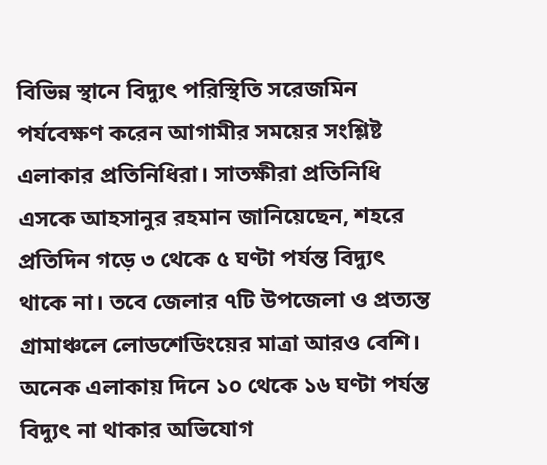বিভিন্ন স্থানে বিদ্যুৎ পরিস্থিতি সরেজমিন পর্যবেক্ষণ করেন আগামীর সময়ের সংশ্লিষ্ট এলাকার প্রতিনিধিরা। সাতক্ষীরা প্রতিনিধি এসকে আহসানুর রহমান জানিয়েছেন, শহরে প্রতিদিন গড়ে ৩ থেকে ৫ ঘণ্টা পর্যন্ত বিদ্যুৎ থাকে না। তবে জেলার ৭টি উপজেলা ও প্রত্যন্ত গ্রামাঞ্চলে লোডশেডিংয়ের মাত্রা আরও বেশি। অনেক এলাকায় দিনে ১০ থেকে ১৬ ঘণ্টা পর্যন্ত বিদ্যুৎ না থাকার অভিযোগ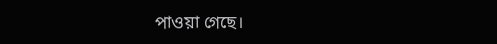পাওয়া গেছে।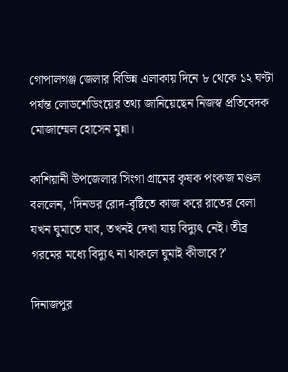গোপালগঞ্জ জেলার বিভিন্ন এলাকায় দিনে ৮ থেকে ১২ ঘণ্টা পর্যন্ত লোডশেডিংয়ের তথ্য জানিয়েছেন নিজস্ব প্রতিবেদক মোজাম্মেল হোসেন মুন্না।

কাশিয়ানী উপজেলার সিংগা গ্রামের কৃষক পংকজ মণ্ডল বললেন, ‘দিনভর রোদ-বৃষ্টিতে কাজ করে রাতের বেলা যখন ঘুমাতে যাব, তখনই দেখা যায় বিদ্যুৎ নেই। তীব্র গরমের মধ্যে বিদ্যুৎ না থাকলে ঘুমাই কীভাবে?’

দিনাজপুর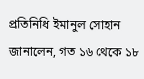প্রতিনিধি ইমানুল সোহান জানালেন, গত ১৬ থেকে ১৮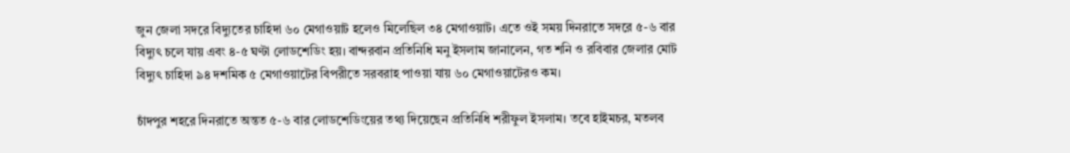জুন জেলা সদরে বিদ্যুতের চাহিদা ৬০ মেগাওয়াট হলেও মিলেছিল ৩৪ মেগাওয়াট। এতে ওই সময় দিনরাতে সদরে ৫-৬ বার বিদ্যুৎ চলে যায় এবং ৪-৫ ঘণ্টা লোডশেডিং হয়। বান্দরবান প্রতিনিধি মনু ইসলাম জানালেন, গত শনি ও রবিবার জেলার মোট বিদ্যুৎ চাহিদা ৯৪ দশমিক ৫ মেগাওয়াটের বিপরীতে সরবরাহ পাওয়া যায় ৬০ মেগাওয়াটেরও কম।

চাঁদপুর শহরে দিনরাতে অন্তত ৫-৬ বার লোডশেডিংয়ের তথ্য দিয়েছেন প্রতিনিধি শরীফুল ইসলাম। তবে হাইমচর, মতলব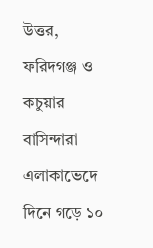উত্তর, ফরিদগঞ্জ ও কচুয়ার বাসিন্দারা এলাকাভেদে দিনে গড়ে ১০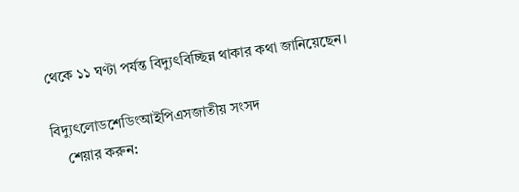থেকে ১১ ঘণ্টা পর্যন্ত বিদ্যুৎবিচ্ছিন্ন থাকার কথা জানিয়েছেন।

বিদ্যুৎলোডশেডিংআইপিএসজাতীয় সংসদ
    শেয়ার করুন: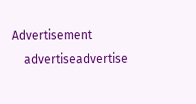Advertisement
    advertiseadvertise